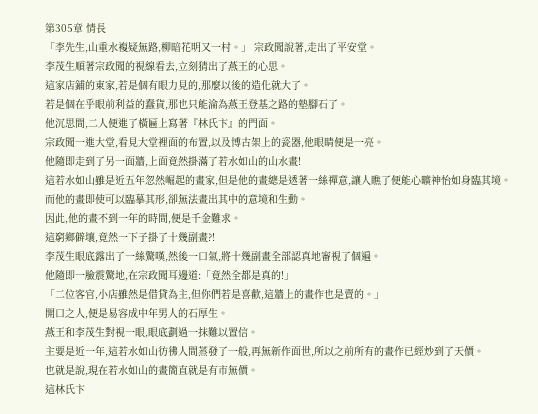第305章 情長
「李先生,山重水複疑無路,柳暗花明又一村。」 宗政聞說著,走出了平安堂。
李茂生順著宗政聞的視線看去,立刻猜出了燕王的心思。
這家店鋪的東家,若是個有眼力見的,那麼以後的造化就大了。
若是個在乎眼前利益的蠢貨,那也只能淪為燕王登基之路的墊腳石了。
他沉思間,二人便進了橫匾上寫著『林氏卞』的門面。
宗政聞一進大堂,看見大堂裡面的布置,以及博古架上的瓷器,他眼睛便是一亮。
他隨即走到了另一面牆,上面竟然掛滿了若水如山的山水畫!
這若水如山雖是近五年忽然崛起的畫家,但是他的畫總是透著一絲禪意,讓人瞧了便能心曠神怡如身臨其境。
而他的畫即使可以臨摹其形,卻無法畫出其中的意境和生動。
因此,他的畫不到一年的時間,便是千金難求。
這窮鄉僻壤,竟然一下子掛了十幾副畫?!
李茂生眼底露出了一絲驚嘆,然後一口氣,將十幾副畫全部認真地審視了個遍。
他隨即一臉震驚地,在宗政聞耳邊道:「竟然全都是真的!」
「二位客官,小店雖然是借貸為主,但你們若是喜歡,這牆上的畫作也是賣的。」
開口之人,便是易容成中年男人的石厚生。
燕王和李茂生對視一眼,眼底劃過一抹難以置信。
主要是近一年,這若水如山彷彿人間蒸發了一般,再無新作面世,所以之前所有的畫作已經炒到了天價。
也就是說,現在若水如山的畫簡直就是有市無價。
這林氏卞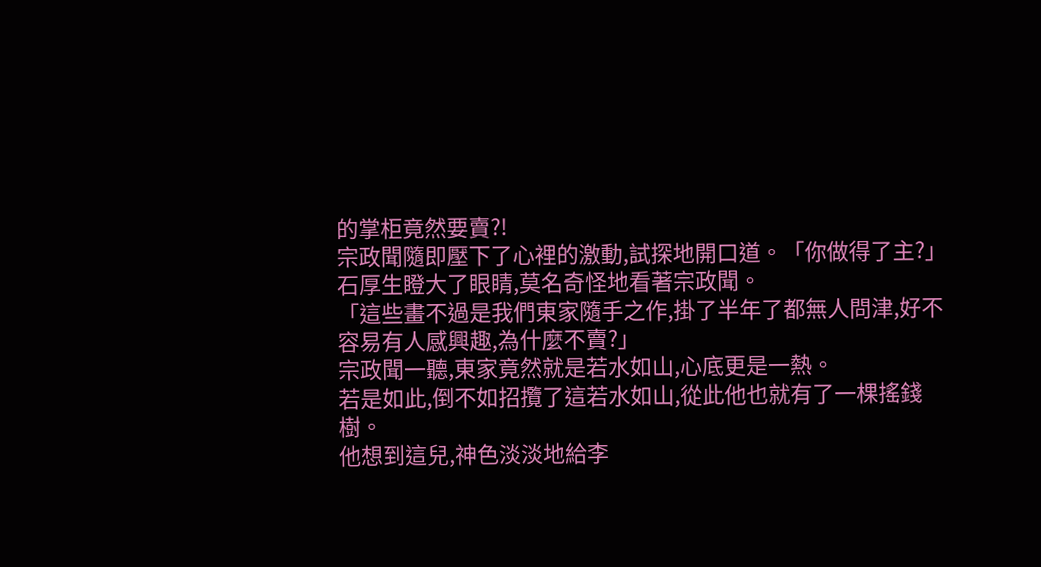的掌柜竟然要賣?!
宗政聞隨即壓下了心裡的激動,試探地開口道。「你做得了主?」
石厚生瞪大了眼睛,莫名奇怪地看著宗政聞。
「這些畫不過是我們東家隨手之作,掛了半年了都無人問津,好不容易有人感興趣,為什麼不賣?」
宗政聞一聽,東家竟然就是若水如山,心底更是一熱。
若是如此,倒不如招攬了這若水如山,從此他也就有了一棵搖錢樹。
他想到這兒,神色淡淡地給李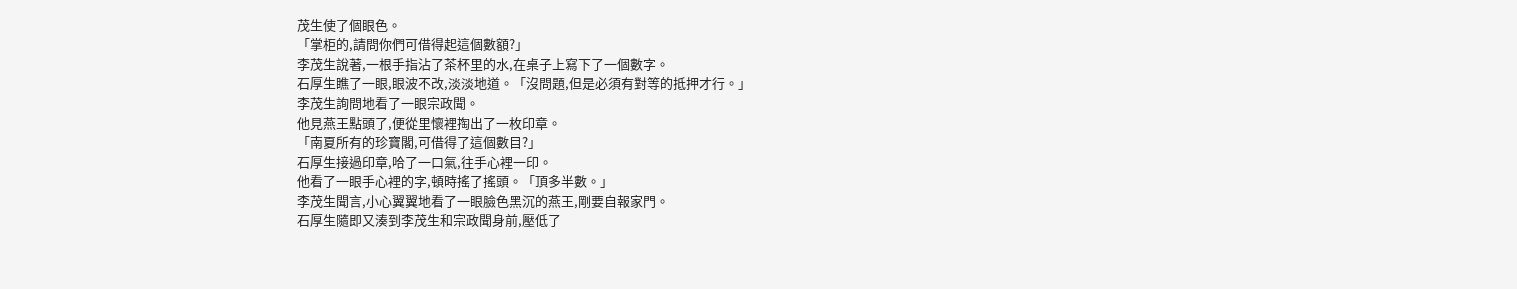茂生使了個眼色。
「掌柜的,請問你們可借得起這個數額?」
李茂生說著,一根手指沾了茶杯里的水,在桌子上寫下了一個數字。
石厚生瞧了一眼,眼波不改,淡淡地道。「沒問題,但是必須有對等的抵押才行。」
李茂生詢問地看了一眼宗政聞。
他見燕王點頭了,便從里懷裡掏出了一枚印章。
「南夏所有的珍寶閣,可借得了這個數目?」
石厚生接過印章,哈了一口氣,往手心裡一印。
他看了一眼手心裡的字,頓時搖了搖頭。「頂多半數。」
李茂生聞言,小心翼翼地看了一眼臉色黑沉的燕王,剛要自報家門。
石厚生隨即又湊到李茂生和宗政聞身前,壓低了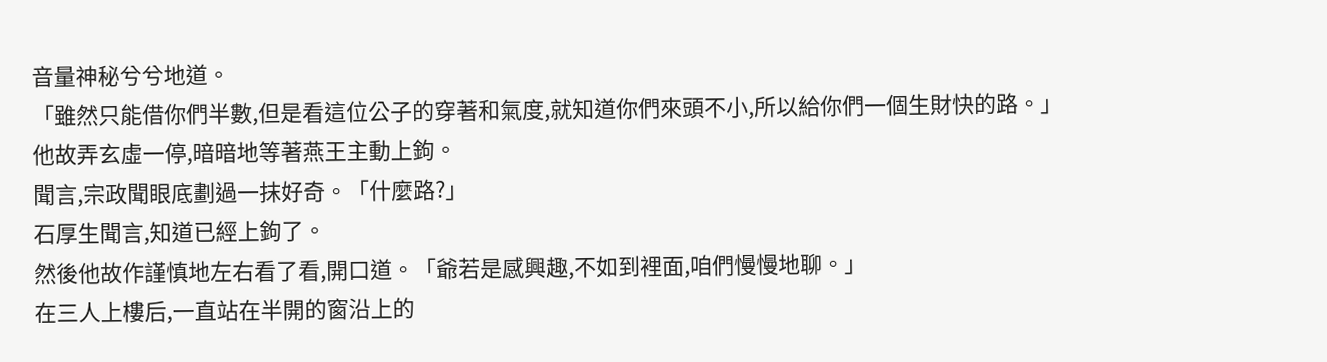音量神秘兮兮地道。
「雖然只能借你們半數,但是看這位公子的穿著和氣度,就知道你們來頭不小,所以給你們一個生財快的路。」
他故弄玄虛一停,暗暗地等著燕王主動上鉤。
聞言,宗政聞眼底劃過一抹好奇。「什麼路?」
石厚生聞言,知道已經上鉤了。
然後他故作謹慎地左右看了看,開口道。「爺若是感興趣,不如到裡面,咱們慢慢地聊。」
在三人上樓后,一直站在半開的窗沿上的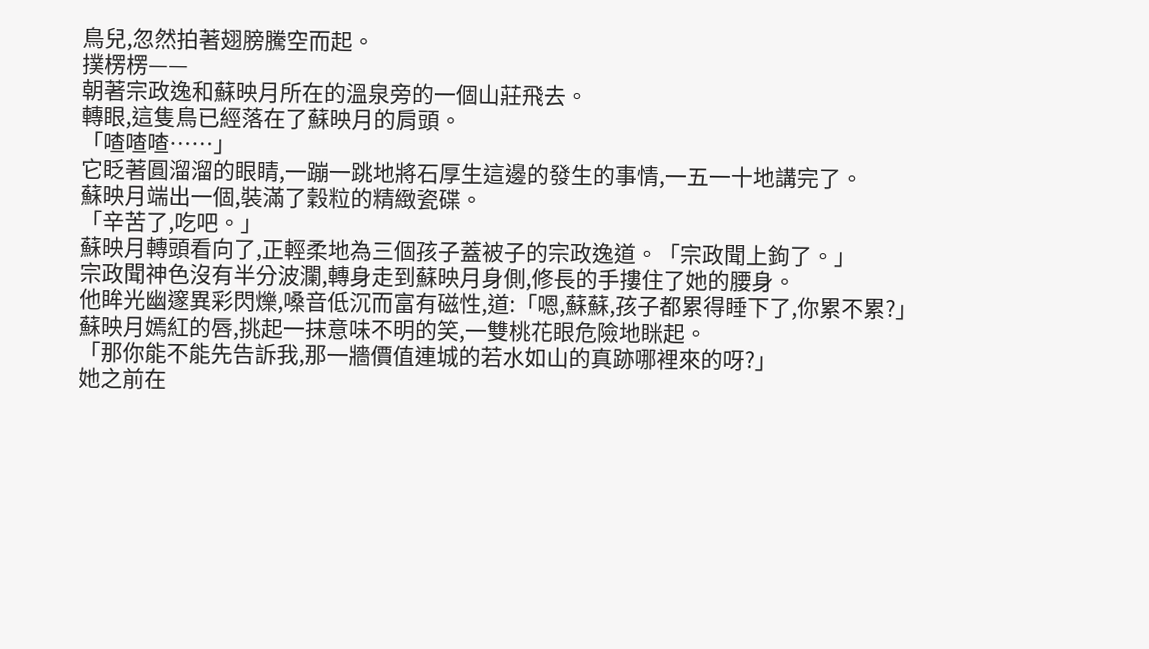鳥兒,忽然拍著翅膀騰空而起。
撲楞楞——
朝著宗政逸和蘇映月所在的溫泉旁的一個山莊飛去。
轉眼,這隻鳥已經落在了蘇映月的肩頭。
「喳喳喳……」
它眨著圓溜溜的眼睛,一蹦一跳地將石厚生這邊的發生的事情,一五一十地講完了。
蘇映月端出一個,裝滿了穀粒的精緻瓷碟。
「辛苦了,吃吧。」
蘇映月轉頭看向了,正輕柔地為三個孩子蓋被子的宗政逸道。「宗政聞上鉤了。」
宗政聞神色沒有半分波瀾,轉身走到蘇映月身側,修長的手摟住了她的腰身。
他眸光幽邃異彩閃爍,嗓音低沉而富有磁性,道:「嗯,蘇蘇,孩子都累得睡下了,你累不累?」
蘇映月嫣紅的唇,挑起一抹意味不明的笑,一雙桃花眼危險地眯起。
「那你能不能先告訴我,那一牆價值連城的若水如山的真跡哪裡來的呀?」
她之前在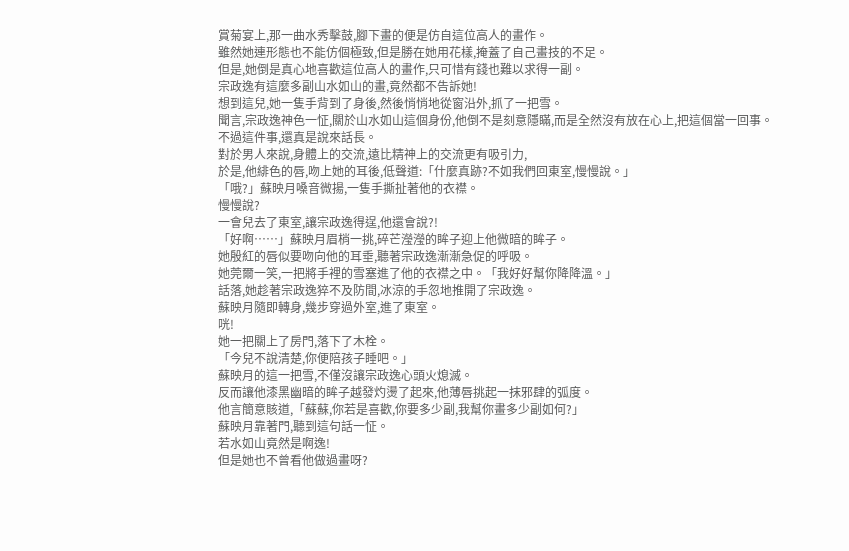賞菊宴上,那一曲水秀擊鼓,腳下畫的便是仿自這位高人的畫作。
雖然她連形態也不能仿個極致,但是勝在她用花樣,掩蓋了自己畫技的不足。
但是,她倒是真心地喜歡這位高人的畫作,只可惜有錢也難以求得一副。
宗政逸有這麼多副山水如山的畫,竟然都不告訴她!
想到這兒,她一隻手背到了身後,然後悄悄地從窗沿外,抓了一把雪。
聞言,宗政逸神色一怔,關於山水如山這個身份,他倒不是刻意隱瞞,而是全然沒有放在心上,把這個當一回事。
不過這件事,還真是說來話長。
對於男人來說,身體上的交流,遠比精神上的交流更有吸引力,
於是,他緋色的唇,吻上她的耳後,低聲道:「什麼真跡?不如我們回東室,慢慢說。」
「哦?」蘇映月嗓音微揚,一隻手撕扯著他的衣襟。
慢慢說?
一會兒去了東室,讓宗政逸得逞,他還會說?!
「好啊……」蘇映月眉梢一挑,碎芒瀅瀅的眸子迎上他微暗的眸子。
她殷紅的唇似要吻向他的耳垂,聽著宗政逸漸漸急促的呼吸。
她莞爾一笑,一把將手裡的雪塞進了他的衣襟之中。「我好好幫你降降溫。」
話落,她趁著宗政逸猝不及防間,冰涼的手忽地推開了宗政逸。
蘇映月隨即轉身,幾步穿過外室,進了東室。
咣!
她一把關上了房門,落下了木栓。
「今兒不說清楚,你便陪孩子睡吧。」
蘇映月的這一把雪,不僅沒讓宗政逸心頭火熄滅。
反而讓他漆黑幽暗的眸子越發灼燙了起來,他薄唇挑起一抹邪肆的弧度。
他言簡意賅道,「蘇蘇,你若是喜歡,你要多少副,我幫你畫多少副如何?」
蘇映月靠著門,聽到這句話一怔。
若水如山竟然是啊逸!
但是她也不曾看他做過畫呀?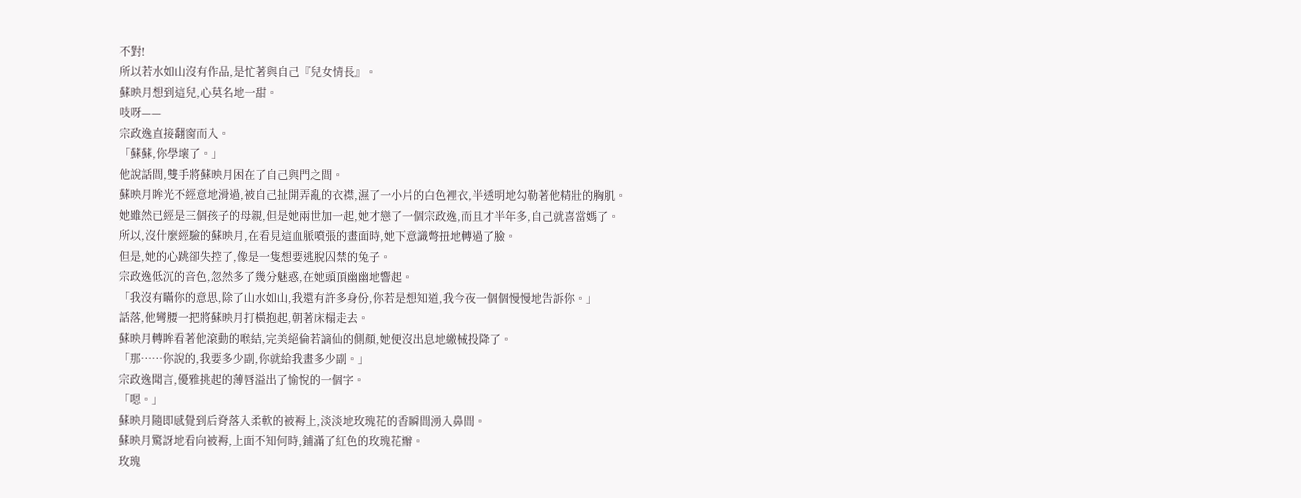不對!
所以若水如山沒有作品,是忙著與自己『兒女情長』。
蘇映月想到這兒,心莫名地一甜。
吱呀——
宗政逸直接翻窗而入。
「蘇蘇,你學壞了。」
他說話間,雙手將蘇映月困在了自己與門之間。
蘇映月眸光不經意地滑過,被自己扯開弄亂的衣襟,濕了一小片的白色裡衣,半透明地勾勒著他精壯的胸肌。
她雖然已經是三個孩子的母親,但是她兩世加一起,她才戀了一個宗政逸,而且才半年多,自己就喜當媽了。
所以,沒什麼經驗的蘇映月,在看見這血脈噴張的畫面時,她下意識彆扭地轉過了臉。
但是,她的心跳卻失控了,像是一隻想要逃脫囚禁的兔子。
宗政逸低沉的音色,忽然多了幾分魅惑,在她頭頂幽幽地響起。
「我沒有瞞你的意思,除了山水如山,我還有許多身份,你若是想知道,我今夜一個個慢慢地告訴你。」
話落,他彎腰一把將蘇映月打橫抱起,朝著床榻走去。
蘇映月轉眸看著他滾動的喉結,完美絕倫若謫仙的側顏,她便沒出息地繳械投降了。
「那……你說的,我要多少副,你就給我畫多少副。」
宗政逸聞言,優雅挑起的薄唇溢出了愉悅的一個字。
「嗯。」
蘇映月隨即感覺到后脊落入柔軟的被褥上,淡淡地玫瑰花的香瞬間湧入鼻間。
蘇映月驚訝地看向被褥,上面不知何時,鋪滿了紅色的玫瑰花瓣。
玫瑰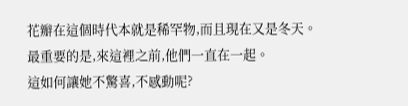花瓣在這個時代本就是稀罕物,而且現在又是冬天。
最重要的是,來這裡之前,他們一直在一起。
這如何讓她不驚喜,不感動呢?